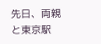先日、両親と東京駅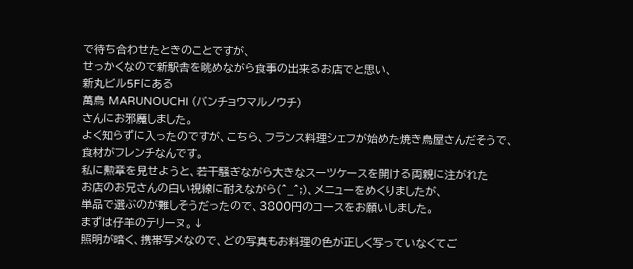で待ち合わせたときのことですが、
せっかくなので新駅舎を眺めながら食事の出来るお店でと思い、
新丸ビル5Fにある
萬鳥 MARUNOUCHI (バンチョウマルノウチ)
さんにお邪魔しました。
よく知らずに入ったのですが、こちら、フランス料理シェフが始めた焼き鳥屋さんだそうで、
食材がフレンチなんです。
私に勲章を見せようと、若干騒ぎながら大きなスーツケースを開ける両親に注がれた
お店のお兄さんの白い視線に耐えながら(^_^;)、メニューをめくりましたが、
単品で選ぶのが難しそうだったので、3800円のコースをお願いしました。
まずは仔羊のテリーヌ。↓
照明が暗く、携帯写メなので、どの写真もお料理の色が正しく写っていなくてご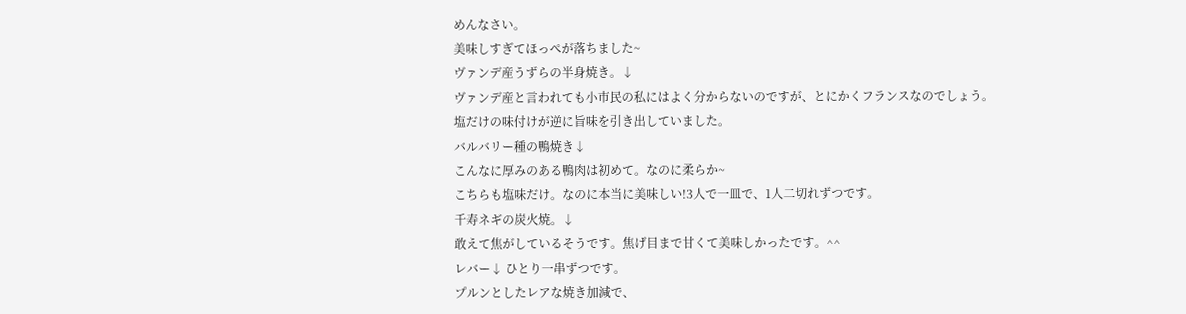めんなさい。
美味しすぎてほっぺが落ちました~
ヴァンデ産うずらの半身焼き。↓
ヴァンデ産と言われても小市民の私にはよく分からないのですが、とにかくフランスなのでしょう。
塩だけの味付けが逆に旨味を引き出していました。
バルバリー種の鴨焼き↓
こんなに厚みのある鴨肉は初めて。なのに柔らか~
こちらも塩味だけ。なのに本当に美味しい!3人で一皿で、1人二切れずつです。
千寿ネギの炭火焼。↓
敢えて焦がしているそうです。焦げ目まで甘くて美味しかったです。^^
レバー↓ ひとり一串ずつです。
プルンとしたレアな焼き加減で、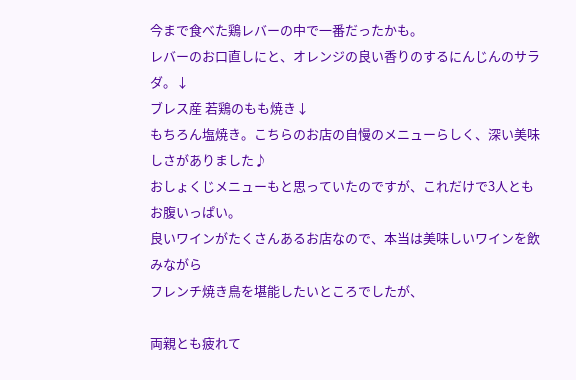今まで食べた鶏レバーの中で一番だったかも。
レバーのお口直しにと、オレンジの良い香りのするにんじんのサラダ。↓
ブレス産 若鶏のもも焼き↓
もちろん塩焼き。こちらのお店の自慢のメニューらしく、深い美味しさがありました♪
おしょくじメニューもと思っていたのですが、これだけで3人ともお腹いっぱい。
良いワインがたくさんあるお店なので、本当は美味しいワインを飲みながら
フレンチ焼き鳥を堪能したいところでしたが、

両親とも疲れて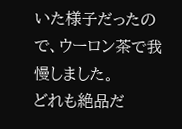いた様子だったので、ウーロン茶で我慢しました。
どれも絶品だ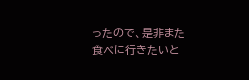ったので、是非また食べに行きたいと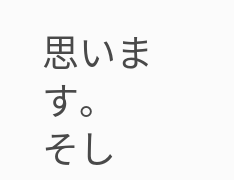思います。
そし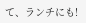て、ランチにも!